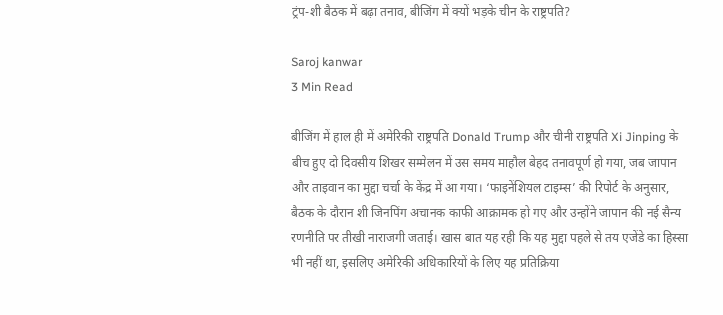ट्रंप-शी बैठक में बढ़ा तनाव, बीजिंग में क्यों भड़के चीन के राष्ट्रपति?

Saroj kanwar
3 Min Read

बीजिंग में हाल ही में अमेरिकी राष्ट्रपति Donald Trump और चीनी राष्ट्रपति Xi Jinping के बीच हुए दो दिवसीय शिखर सम्मेलन में उस समय माहौल बेहद तनावपूर्ण हो गया, जब जापान और ताइवान का मुद्दा चर्चा के केंद्र में आ गया। ‘फाइनेंशियल टाइम्स’ की रिपोर्ट के अनुसार, बैठक के दौरान शी जिनपिंग अचानक काफी आक्रामक हो गए और उन्होंने जापान की नई सैन्य रणनीति पर तीखी नाराजगी जताई। खास बात यह रही कि यह मुद्दा पहले से तय एजेंडे का हिस्सा भी नहीं था, इसलिए अमेरिकी अधिकारियों के लिए यह प्रतिक्रिया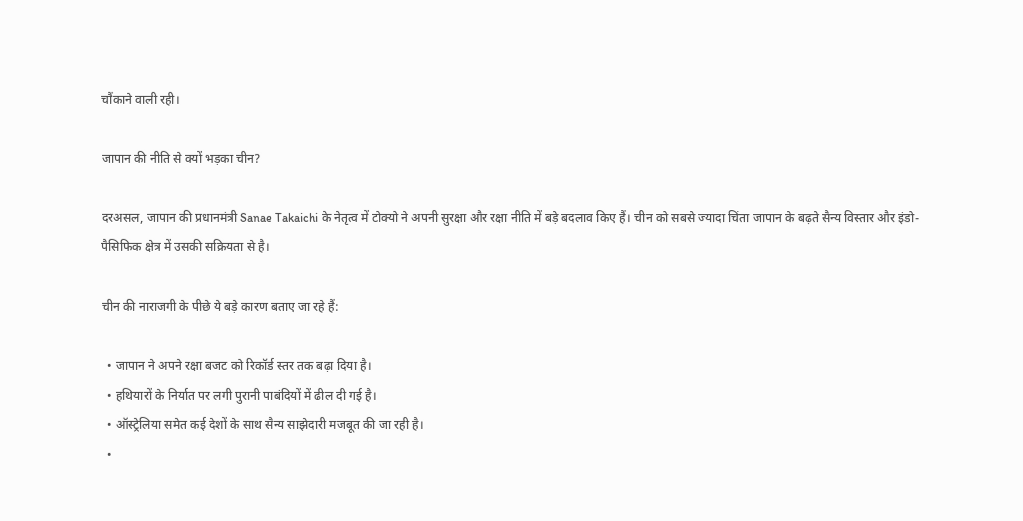चौंकाने वाली रही।

जापान की नीति से क्यों भड़का चीन?

दरअसल, जापान की प्रधानमंत्री Sanae Takaichi के नेतृत्व में टोक्यो ने अपनी सुरक्षा और रक्षा नीति में बड़े बदलाव किए हैं। चीन को सबसे ज्यादा चिंता जापान के बढ़ते सैन्य विस्तार और इंडो-पैसिफिक क्षेत्र में उसकी सक्रियता से है।

चीन की नाराजगी के पीछे ये बड़े कारण बताए जा रहे हैं:

  • जापान ने अपने रक्षा बजट को रिकॉर्ड स्तर तक बढ़ा दिया है।
  • हथियारों के निर्यात पर लगी पुरानी पाबंदियों में ढील दी गई है।
  • ऑस्ट्रेलिया समेत कई देशों के साथ सैन्य साझेदारी मजबूत की जा रही है।
  •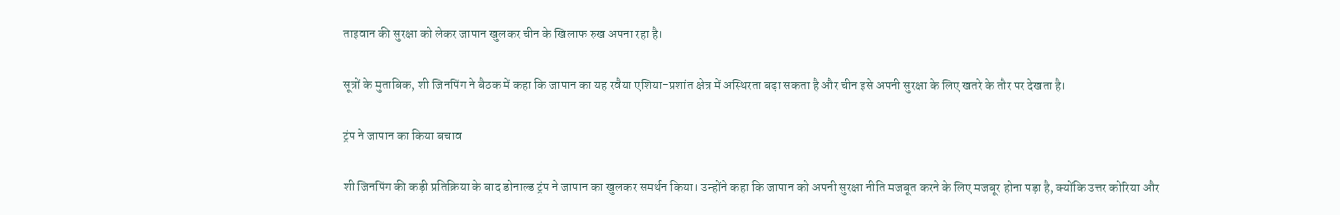ताइवान की सुरक्षा को लेकर जापान खुलकर चीन के खिलाफ रुख अपना रहा है।

सूत्रों के मुताबिक, शी जिनपिंग ने बैठक में कहा कि जापान का यह रवैया एशिया-प्रशांत क्षेत्र में अस्थिरता बढ़ा सकता है और चीन इसे अपनी सुरक्षा के लिए खतरे के तौर पर देखता है।

ट्रंप ने जापान का किया बचाव

शी जिनपिंग की कड़ी प्रतिक्रिया के बाद डोनाल्ड ट्रंप ने जापान का खुलकर समर्थन किया। उन्होंने कहा कि जापान को अपनी सुरक्षा नीति मजबूत करने के लिए मजबूर होना पड़ा है, क्योंकि उत्तर कोरिया और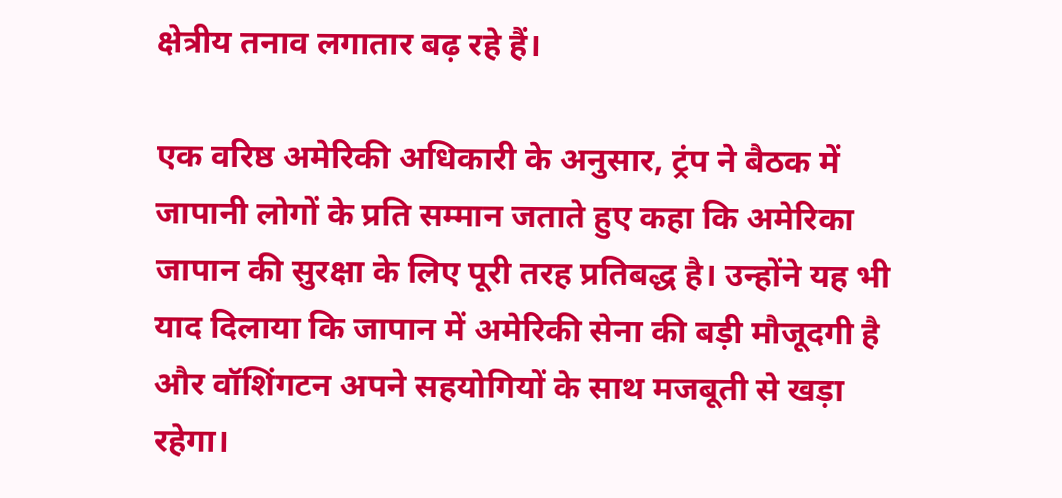क्षेत्रीय तनाव लगातार बढ़ रहे हैं।

एक वरिष्ठ अमेरिकी अधिकारी के अनुसार, ट्रंप ने बैठक में जापानी लोगों के प्रति सम्मान जताते हुए कहा कि अमेरिका जापान की सुरक्षा के लिए पूरी तरह प्रतिबद्ध है। उन्होंने यह भी याद दिलाया कि जापान में अमेरिकी सेना की बड़ी मौजूदगी है और वॉशिंगटन अपने सहयोगियों के साथ मजबूती से खड़ा रहेगा।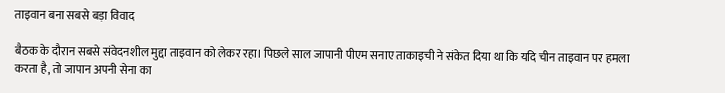ताइवान बना सबसे बड़ा विवाद

बैठक के दौरान सबसे संवेदनशील मुद्दा ताइवान को लेकर रहा। पिछले साल जापानी पीएम सनाए ताकाइची ने संकेत दिया था कि यदि चीन ताइवान पर हमला करता है, तो जापान अपनी सेना का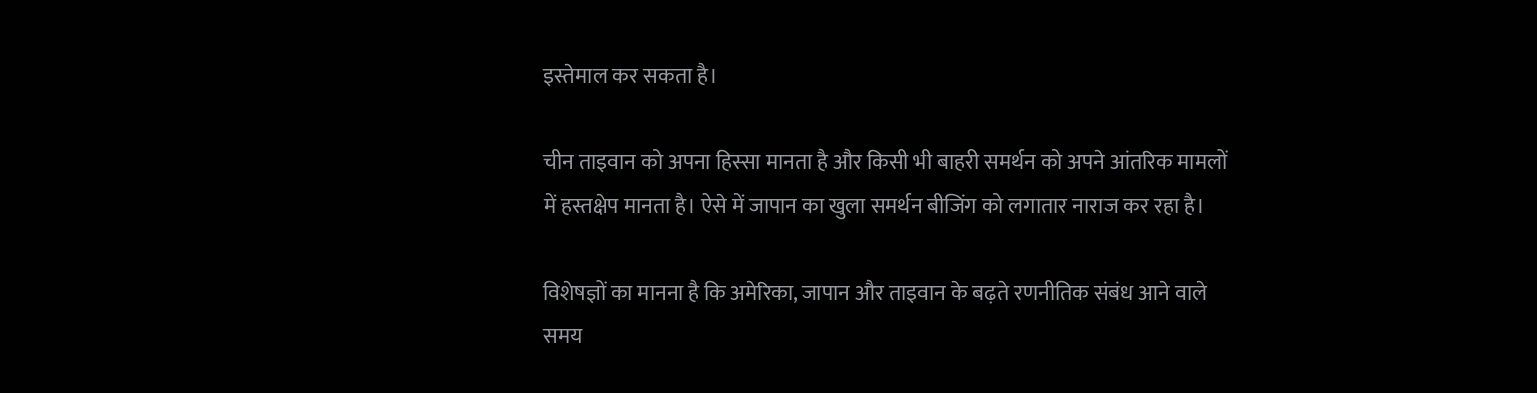इस्तेमाल कर सकता है।

चीन ताइवान को अपना हिस्सा मानता है और किसी भी बाहरी समर्थन को अपने आंतरिक मामलों में हस्तक्षेप मानता है। ऐसे में जापान का खुला समर्थन बीजिंग को लगातार नाराज कर रहा है।

विशेषज्ञों का मानना है कि अमेरिका, जापान और ताइवान के बढ़ते रणनीतिक संबंध आने वाले समय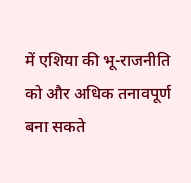में एशिया की भू-राजनीति को और अधिक तनावपूर्ण बना सकते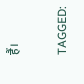हैं।

TAGGED: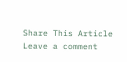Share This Article
Leave a comment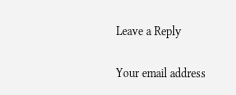Leave a Reply

Your email address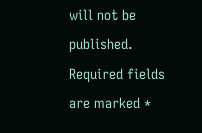will not be published. Required fields are marked *